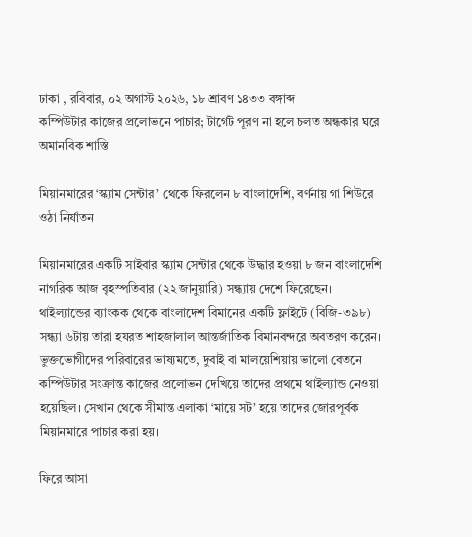ঢাকা , রবিবার, ০২ অগাস্ট ২০২৬, ১৮ শ্রাবণ ১৪৩৩ বঙ্গাব্দ
কম্পিউটার কাজের প্রলোভনে পাচার; টার্গেট পূরণ না হলে চলত অন্ধকার ঘরে অমানবিক শাস্তি

মিয়ানমারের ‘স্ক্যাম সেন্টার’ থেকে ফিরলেন ৮ বাংলাদেশি, বর্ণনায় গা শিউরে ওঠা নির্যাতন

মিয়ানমারের একটি সাইবার স্ক্যাম সেন্টার থেকে উদ্ধার হওয়া ৮ জন বাংলাদেশি নাগরিক আজ বৃহস্পতিবার (২২ জানুয়ারি) সন্ধ্যায় দেশে ফিরেছেন। থাইল্যান্ডের ব্যাংকক থেকে বাংলাদেশ বিমানের একটি ফ্লাইটে (বিজি-৩৯৮) সন্ধ্যা ৬টায় তারা হযরত শাহজালাল আন্তর্জাতিক বিমানবন্দরে অবতরণ করেন। ভুক্তভোগীদের পরিবারের ভাষ্যমতে, দুবাই বা মালয়েশিয়ায় ভালো বেতনে কম্পিউটার সংক্রান্ত কাজের প্রলোভন দেখিয়ে তাদের প্রথমে থাইল্যান্ড নেওয়া হয়েছিল। সেখান থেকে সীমান্ত এলাকা ‘মায়ে সট’ হয়ে তাদের জোরপূর্বক মিয়ানমারে পাচার করা হয়।

ফিরে আসা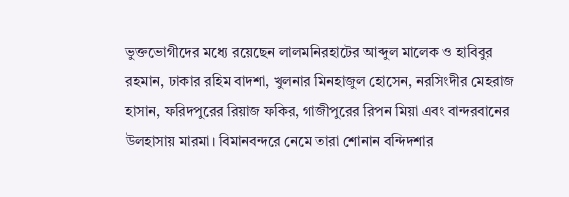ভুক্তভোগীদের মধ্যে রয়েছেন লালমনিরহাটের আব্দুল মালেক ও হাবিবুর রহমান, ঢাকার রহিম বাদশা, খুলনার মিনহাজুল হোসেন, নরসিংদীর মেহরাজ হাসান, ফরিদপুরের রিয়াজ ফকির, গাজীপুরের রিপন মিয়া এবং বান্দরবানের উলহাসায় মারমা। বিমানবন্দরে নেমে তারা শোনান বন্দিদশার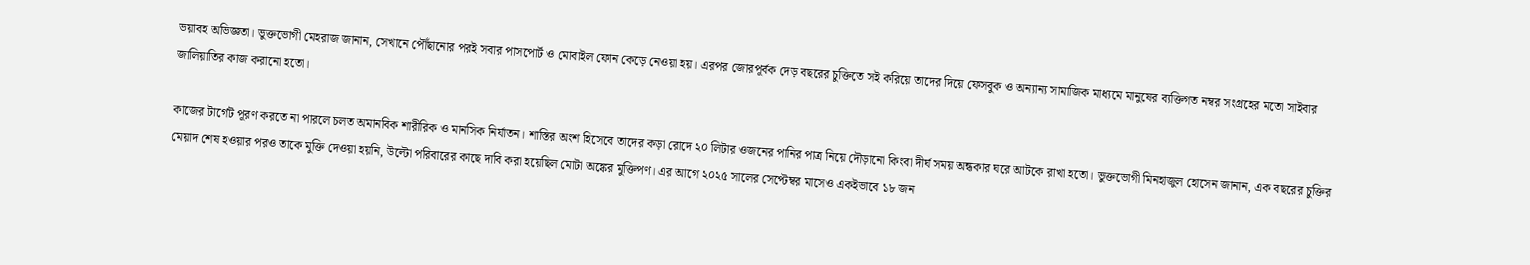ভয়াবহ অভিজ্ঞতা। ভুক্তভোগী মেহরাজ জানান, সেখানে পৌঁছানোর পরই সবার পাসপোর্ট ও মোবাইল ফোন কেড়ে নেওয়া হয়। এরপর জোরপূর্বক দেড় বছরের চুক্তিতে সই করিয়ে তাদের দিয়ে ফেসবুক ও অন্যান্য সামাজিক মাধ্যমে মানুষের ব্যক্তিগত নম্বর সংগ্রহের মতো সাইবার জালিয়াতির কাজ করানো হতো।

কাজের টার্গেট পূরণ করতে না পারলে চলত অমানবিক শারীরিক ও মানসিক নির্যাতন। শাস্তির অংশ হিসেবে তাদের কড়া রোদে ২০ লিটার ওজনের পানির পাত্র নিয়ে দৌড়ানো কিংবা দীর্ঘ সময় অন্ধকার ঘরে আটকে রাখা হতো। ভুক্তভোগী মিনহাজুল হোসেন জানান, এক বছরের চুক্তির মেয়াদ শেষ হওয়ার পরও তাকে মুক্তি দেওয়া হয়নি, উল্টো পরিবারের কাছে দাবি করা হয়েছিল মোটা অঙ্কের মুক্তিপণ। এর আগে ২০২৫ সালের সেপ্টেম্বর মাসেও একইভাবে ১৮ জন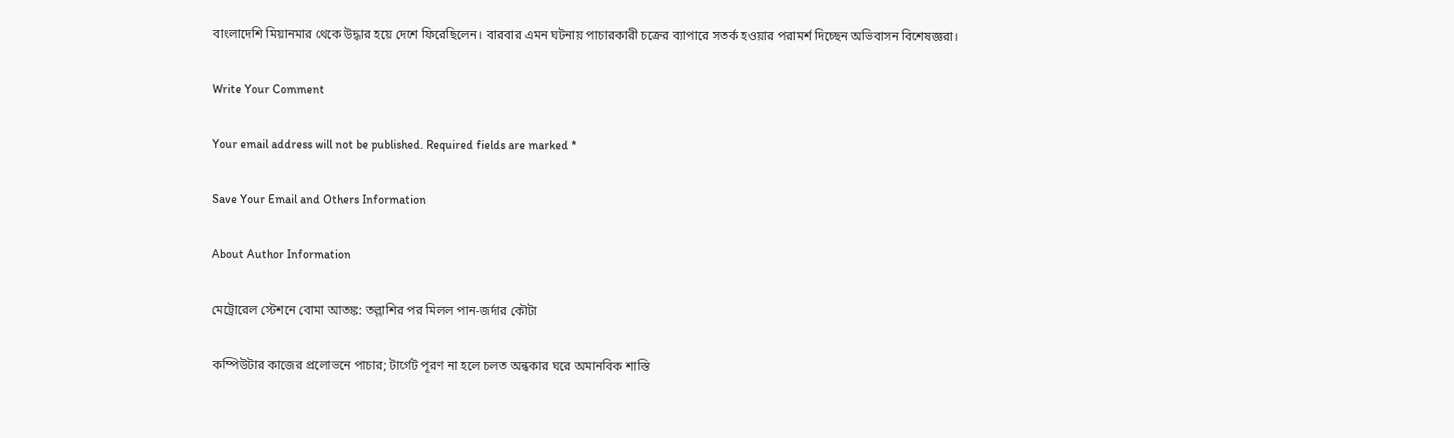বাংলাদেশি মিয়ানমার থেকে উদ্ধার হয়ে দেশে ফিরেছিলেন। বারবার এমন ঘটনায় পাচারকারী চক্রের ব্যাপারে সতর্ক হওয়ার পরামর্শ দিচ্ছেন অভিবাসন বিশেষজ্ঞরা।

Write Your Comment

Your email address will not be published. Required fields are marked *

Save Your Email and Others Information

About Author Information

মেট্রোরেল স্টেশনে বোমা আতঙ্ক: তল্লাশির পর মিলল পান-জর্দার কৌটা

কম্পিউটার কাজের প্রলোভনে পাচার; টার্গেট পূরণ না হলে চলত অন্ধকার ঘরে অমানবিক শাস্তি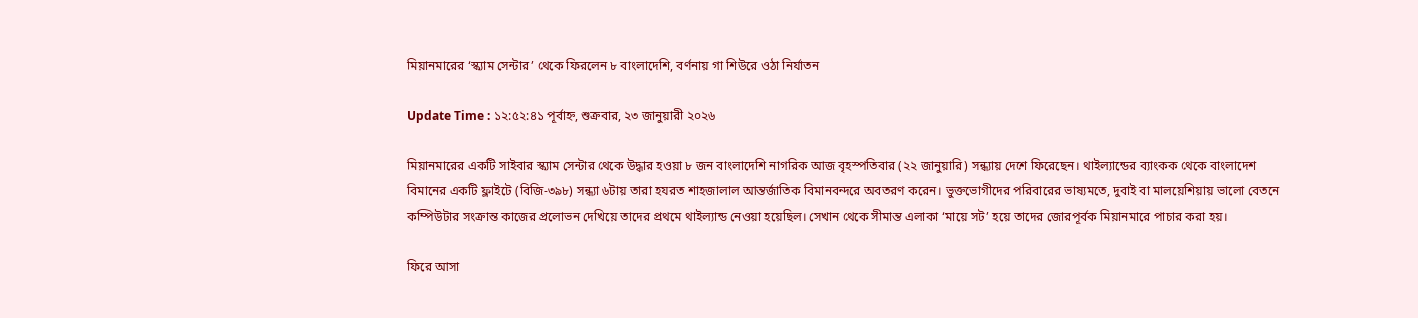মিয়ানমারের ‘স্ক্যাম সেন্টার’ থেকে ফিরলেন ৮ বাংলাদেশি, বর্ণনায় গা শিউরে ওঠা নির্যাতন

Update Time : ১২:৫২:৪১ পূর্বাহ্ন, শুক্রবার, ২৩ জানুয়ারী ২০২৬

মিয়ানমারের একটি সাইবার স্ক্যাম সেন্টার থেকে উদ্ধার হওয়া ৮ জন বাংলাদেশি নাগরিক আজ বৃহস্পতিবার (২২ জানুয়ারি) সন্ধ্যায় দেশে ফিরেছেন। থাইল্যান্ডের ব্যাংকক থেকে বাংলাদেশ বিমানের একটি ফ্লাইটে (বিজি-৩৯৮) সন্ধ্যা ৬টায় তারা হযরত শাহজালাল আন্তর্জাতিক বিমানবন্দরে অবতরণ করেন। ভুক্তভোগীদের পরিবারের ভাষ্যমতে, দুবাই বা মালয়েশিয়ায় ভালো বেতনে কম্পিউটার সংক্রান্ত কাজের প্রলোভন দেখিয়ে তাদের প্রথমে থাইল্যান্ড নেওয়া হয়েছিল। সেখান থেকে সীমান্ত এলাকা ‘মায়ে সট’ হয়ে তাদের জোরপূর্বক মিয়ানমারে পাচার করা হয়।

ফিরে আসা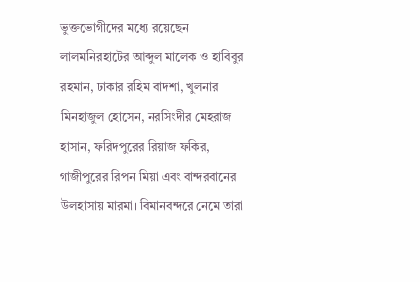ভুক্তভোগীদের মধ্যে রয়েছেন লালমনিরহাটের আব্দুল মালেক ও হাবিবুর রহমান, ঢাকার রহিম বাদশা, খুলনার মিনহাজুল হোসেন, নরসিংদীর মেহরাজ হাসান, ফরিদপুরের রিয়াজ ফকির, গাজীপুরের রিপন মিয়া এবং বান্দরবানের উলহাসায় মারমা। বিমানবন্দরে নেমে তারা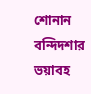শোনান বন্দিদশার ভয়াবহ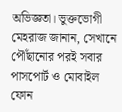অভিজ্ঞতা। ভুক্তভোগী মেহরাজ জানান, সেখানে পৌঁছানোর পরই সবার পাসপোর্ট ও মোবাইল ফোন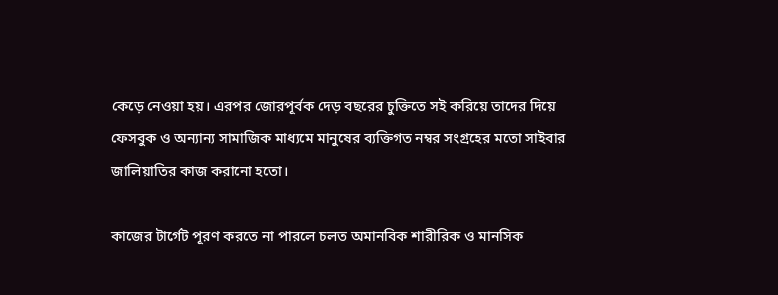কেড়ে নেওয়া হয়। এরপর জোরপূর্বক দেড় বছরের চুক্তিতে সই করিয়ে তাদের দিয়ে ফেসবুক ও অন্যান্য সামাজিক মাধ্যমে মানুষের ব্যক্তিগত নম্বর সংগ্রহের মতো সাইবার জালিয়াতির কাজ করানো হতো।

কাজের টার্গেট পূরণ করতে না পারলে চলত অমানবিক শারীরিক ও মানসিক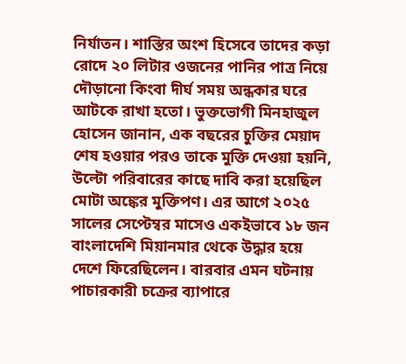নির্যাতন। শাস্তির অংশ হিসেবে তাদের কড়া রোদে ২০ লিটার ওজনের পানির পাত্র নিয়ে দৌড়ানো কিংবা দীর্ঘ সময় অন্ধকার ঘরে আটকে রাখা হতো। ভুক্তভোগী মিনহাজুল হোসেন জানান, এক বছরের চুক্তির মেয়াদ শেষ হওয়ার পরও তাকে মুক্তি দেওয়া হয়নি, উল্টো পরিবারের কাছে দাবি করা হয়েছিল মোটা অঙ্কের মুক্তিপণ। এর আগে ২০২৫ সালের সেপ্টেম্বর মাসেও একইভাবে ১৮ জন বাংলাদেশি মিয়ানমার থেকে উদ্ধার হয়ে দেশে ফিরেছিলেন। বারবার এমন ঘটনায় পাচারকারী চক্রের ব্যাপারে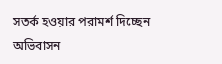সতর্ক হওয়ার পরামর্শ দিচ্ছেন অভিবাসন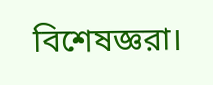বিশেষজ্ঞরা।